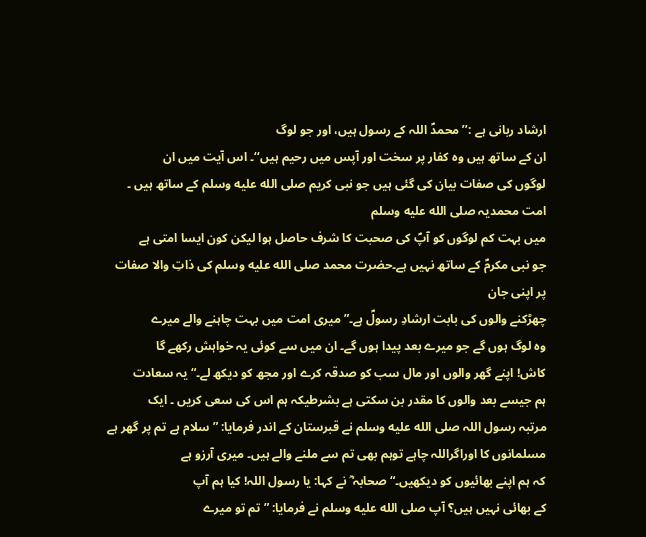ارشاد ربانی ہے :’’ محمدؐ اللہ کے رسول ہیں، اور جو لوگ
ان کے ساتھ ہیں وہ کفار پر سخت اور آپس میں رحیم ہیں‘‘۔ اس آیت میں ان
لوگوں کی صفات بیان کی گئی ہیں جو نبی کریم صلى الله عليه وسلم کے ساتھ ہیں ۔ امت محمدیہ صلى الله عليه وسلم
میں بہت کم لوگوں کو آپؐ کی صحبت کا شرف حاصل ہوا لیکن کون ایسا امتی ہے
جو نبی مکرمؐ کے ساتھ نہیں ہے۔حضرت محمد صلى الله عليه وسلم کی ذاتِ والا صفات پر اپنی جان
چھڑکنے والوں کی بابت ارشادِ رسولؐ ہے۔”میری امت میں بہت چاہنے والے میرے
وہ لوگ ہوں گے جو میرے بعد پیدا ہوں گے۔ ان میں سے کوئی یہ خواہش رکھے گا
کاش! اپنے گھر والوں اور مال سب کو صدقہ کرے اور مجھ کو دیکھ لے۔“ یہ سعادت
ہم جیسے بعد والوں کا مقدر بن سکتی ہے بشرطیکہ ہم اس کی سعی کریں ۔ ایک
مرتبہ رسول اللہ صلى الله عليه وسلم نے قبرستان کے اندر فرمایا: ”سلام ہے تم پر گھر ہے
مسلمانوں کا اوراگراللہ چاہے توہم بھی تم سے ملنے والے ہیں۔ میری آرزو ہے
کہ ہم اپنے بھائیوں کو دیکھیں۔“ صحابہ ؓ نے کہا: یا رسول اللہ! کیا ہم آپ
کے بھائی نہیں ہیں؟ آپ صلى الله عليه وسلم نے فرمایا: ”تم تو میرے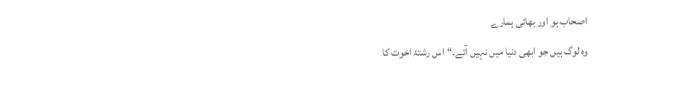اصحاب ہو اور بھائی ہمارے
وہ لوگ ہیں جو ابھی دنیا میں نہیں آئے۔“اس رشتۂ اخوت کا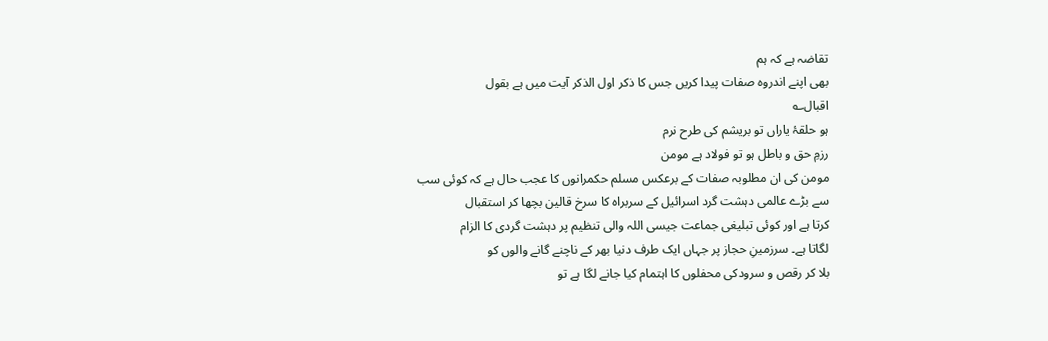تقاضہ ہے کہ ہم
بھی اپنے اندروہ صفات پیدا کریں جس کا ذکر اول الذکر آیت میں ہے بقول
اقبال؎
ہو حلقۂ یاراں تو بریشم کی طرح نرم
رزمِ حق و باطل ہو تو فولاد ہے مومن
مومن کی ان مطلوبہ صفات کے برعکس مسلم حکمرانوں کا عجب حال ہے کہ کوئی سب
سے بڑے عالمی دہشت گرد اسرائیل کے سربراہ کا سرخ قالین بچھا کر استقبال
کرتا ہے اور کوئی تبلیغی جماعت جیسی اللہ والی تنظیم پر دہشت گردی کا الزام
لگاتا ہے۔ سرزمینِ حجاز پر جہاں ایک طرف دنیا بھر کے ناچنے گانے والوں کو
بلا کر رقص و سرودکی محفلوں کا اہتمام کیا جانے لگا ہے تو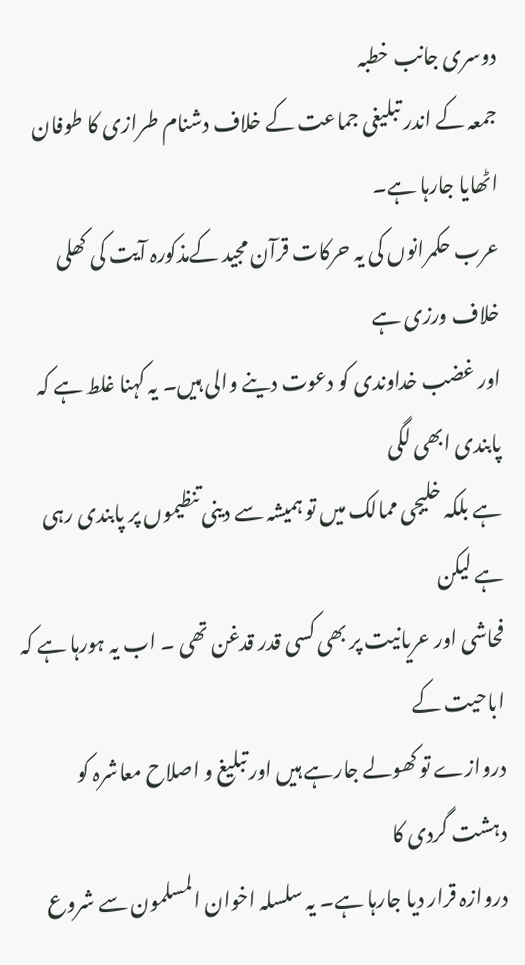دوسری جانب خطبہ
جمعہ کے اندر تبلیغی جماعت کے خلاف دشنام طرازی کا طوفان اٹھایا جارہا ہے۔
عرب حکمرانوں کی یہ حرکات قرآن مجید کےمذکورہ آیت کی کھلی خلاف ورزی ہے
اور غضب خداوندی کو دعوت دینے والی ہیں۔ یہ کہنا غلط ہے کہ پابندی ابھی لگی
ہے بلکہ خلیجی ممالک میں تو ہمیشہ سے دینی تنظیموں پر پابندی رہی ہے لیکن
فحاشی اور عریانیت پر بھی کسی قدر قدغن تھی ۔ اب یہ ہورہا ہے کہ اباحیت کے
دروازے تو کھولے جارہے ہیں اور تبلیغ و اصلاح معاشرہ کو دہشت گردی کا
دروازہ قرار دیا جارہا ہے۔ یہ سلسلہ اخوان المسلمون سے شروع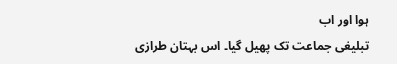ہوا اور اب
تبلیغی جماعت تک پھیل گیا۔ اس بہتان طرازی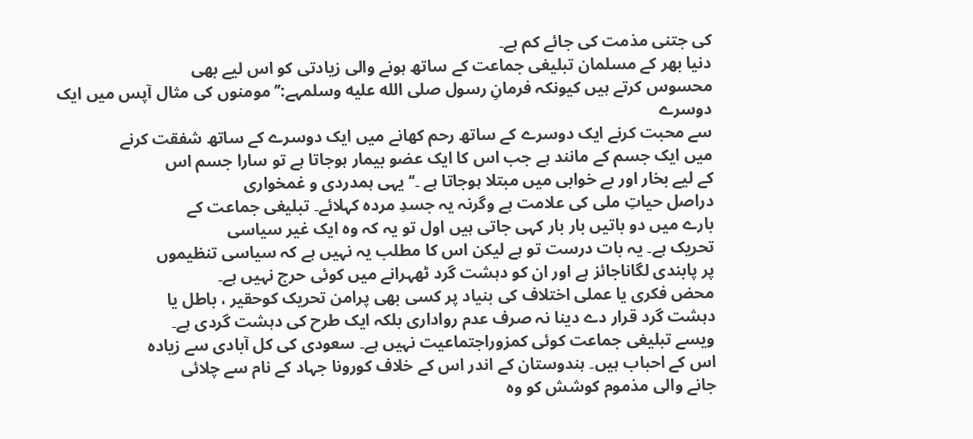کی جتنی مذمت کی جائے کم ہے۔
دنیا بھر کے مسلمان تبلیغی جماعت کے ساتھ ہونے والی زیادتی کو اس لیے بھی
محسوس کرتے ہیں کیونکہ فرمانِ رسول صلى الله عليه وسلمہے:’’مومنوں کی مثال آپس میں ایک دوسرے
سے محبت کرنے ایک دوسرے کے ساتھ رحم کھانے میں ایک دوسرے کے ساتھ شفقت کرنے
میں ایک جسم کے مانند ہے جب اس کا ایک عضو بیمار ہوجاتا ہے تو سارا جسم اس
کے لیے بخار اور بے خوابی میں مبتلا ہوجاتا ہے ۔‘‘ یہی ہمدردی و غمخواری
دراصل حیاتِ ملی کی علامت ہے وگرنہ یہ جسدِ مردہ کہلائے۔ تبلیغی جماعت کے
بارے میں دو باتیں بار بار کہی جاتی ہیں اول تو یہ کہ وہ ایک غیر سیاسی
تحریک ہے۔ یہ بات درست تو ہے لیکن اس کا مطلب یہ نہیں ہے کہ سیاسی تنظیموں
پر پابندی لگاناجائز ہے اور ان کو دہشت گرد ٹھہرانے میں کوئی حرج نہیں ہے۔
محض فکری یا عملی اختلاف کی بنیاد پر کسی بھی پرامن تحریک کوحقیر ، باطل یا
دہشت گرد قرار دے دینا نہ صرف عدم رواداری بلکہ ایک طرح کی دہشت گردی ہے۔
ویسے تبلیغی جماعت کوئی کمزوراجتماعیت نہیں ہے۔ سعودی کی کل آبادی سے زیادہ
اس کے احباب ہیں۔ ہندوستان کے اندر اس کے خلاف کورونا جہاد کے نام سے چلائی
جانے والی مذموم کوشش کو وہ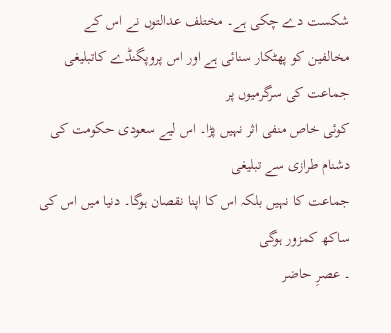شکست دے چکی ہے۔ مختلف عدالتوں نے اس کے
مخالفین کو پھٹکار سنائی ہے اور اس پروپگنڈے کاتبلیغی جماعت کی سرگرمیوں پر
کوئی خاص منفی اثر نہیں پڑا۔ اس لیے سعودی حکومت کی دشنام طرازی سے تبلیغی
جماعت کا نہیں بلکہ اس کا اپنا نقصان ہوگا۔ دنیا میں اس کی ساکھ کمزور ہوگی
۔ عصرِ حاضر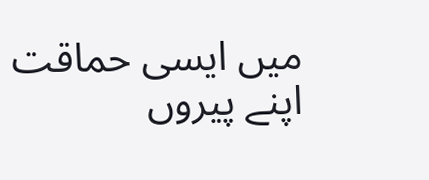میں ایسی حماقت اپنے پیروں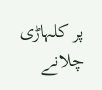پر کلہاڑی چلانے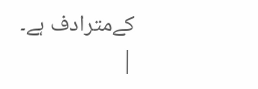کےمترادف ہے۔
|